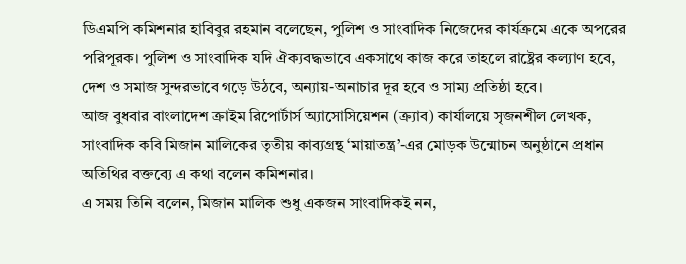ডিএমপি কমিশনার হাবিবুর রহমান বলেছেন, পুলিশ ও সাংবাদিক নিজেদের কার্যক্রমে একে অপরের পরিপূরক। পুলিশ ও সাংবাদিক যদি ঐক্যবদ্ধভাবে একসাথে কাজ করে তাহলে রাষ্ট্রের কল্যাণ হবে, দেশ ও সমাজ সুন্দরভাবে গড়ে উঠবে, অন্যায়-অনাচার দূর হবে ও সাম্য প্রতিষ্ঠা হবে।
আজ বুধবার বাংলাদেশ ক্রাইম রিপোর্টার্স অ্যাসোসিয়েশন (ক্র্যাব) কার্যালয়ে সৃজনশীল লেখক, সাংবাদিক কবি মিজান মালিকের তৃতীয় কাব্যগ্রন্থ ‘মায়াতন্ত্র’-এর মোড়ক উন্মোচন অনুষ্ঠানে প্রধান অতিথির বক্তব্যে এ কথা বলেন কমিশনার।
এ সময় তিনি বলেন, মিজান মালিক শুধু একজন সাংবাদিকই নন,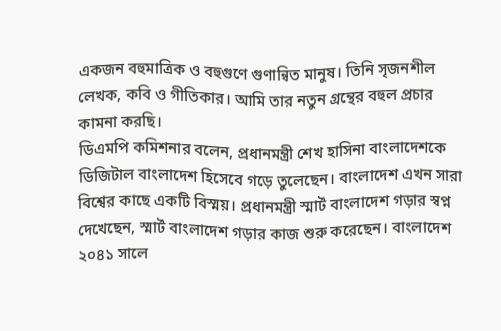একজন বহুমাত্রিক ও বহুগুণে গুণান্বিত মানুষ। তিনি সৃজনশীল লেখক, কবি ও গীতিকার। আমি তার নতুন গ্রন্থের বহুল প্রচার কামনা করছি।
ডিএমপি কমিশনার বলেন, প্রধানমন্ত্রী শেখ হাসিনা বাংলাদেশকে ডিজিটাল বাংলাদেশ হিসেবে গড়ে তুলেছেন। বাংলাদেশ এখন সারা বিশ্বের কাছে একটি বিস্ময়। প্রধানমন্ত্রী স্মার্ট বাংলাদেশ গড়ার স্বপ্ন দেখেছেন, স্মার্ট বাংলাদেশ গড়ার কাজ শুরু করেছেন। বাংলাদেশ ২০৪১ সালে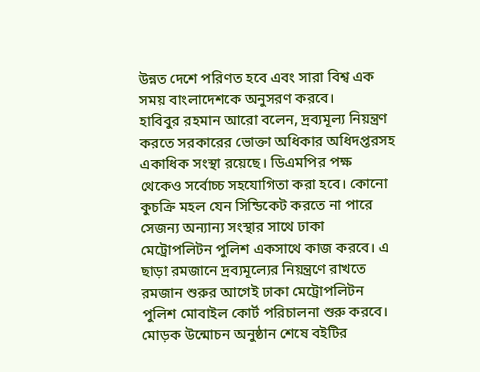উন্নত দেশে পরিণত হবে এবং সারা বিশ্ব এক সময় বাংলাদেশকে অনুসরণ করবে।
হাবিবুর রহমান আরো বলেন, দ্রব্যমূল্য নিয়ন্ত্রণ করতে সরকারের ভোক্তা অধিকার অধিদপ্তরসহ একাধিক সংস্থা রয়েছে। ডিএমপির পক্ষ থেকেও সর্বোচ্চ সহযোগিতা করা হবে। কোনো কুচক্রি মহল যেন সিন্ডিকেট করতে না পারে সেজন্য অন্যান্য সংস্থার সাথে ঢাকা মেট্রোপলিটন পুলিশ একসাথে কাজ করবে। এ ছাড়া রমজানে দ্রব্যমূল্যের নিয়ন্ত্রণে রাখতে রমজান শুরুর আগেই ঢাকা মেট্রোপলিটন পুলিশ মোবাইল কোর্ট পরিচালনা শুরু করবে।
মোড়ক উন্মোচন অনুষ্ঠান শেষে বইটির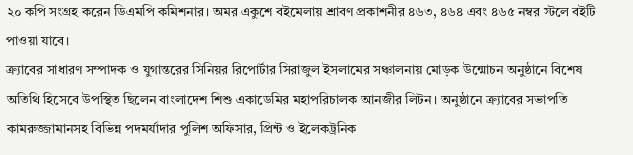২০ কপি সংগ্রহ করেন ডিএমপি কমিশনার। অমর একুশে বইমেলায় শ্রাবণ প্রকাশনীর ৪৬৩, ৪৬৪ এবং ৪৬৫ নম্বর স্টলে বইটি পাওয়া যাবে।
ক্র্যাবের সাধারণ সম্পাদক ও যুগান্তরের সিনিয়র রিপোর্টার সিরাজুল ইসলামের সঞ্চালনায় মোড়ক উন্মোচন অনুষ্ঠানে বিশেষ অতিথি হিসেবে উপস্থিত ছিলেন বাংলাদেশ শিশু একাডেমির মহাপরিচালক আনজীর লিটন। অনুষ্ঠানে ক্র্যাবের সভাপতি কামরুজ্জামানসহ বিভিন্ন পদমর্যাদার পুলিশ অফিসার, প্রিন্ট ও ইলেকট্রনিক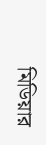মিডিয়ার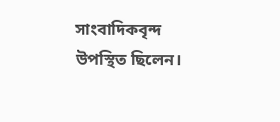সাংবাদিকবৃন্দ উপস্থিত ছিলেন।